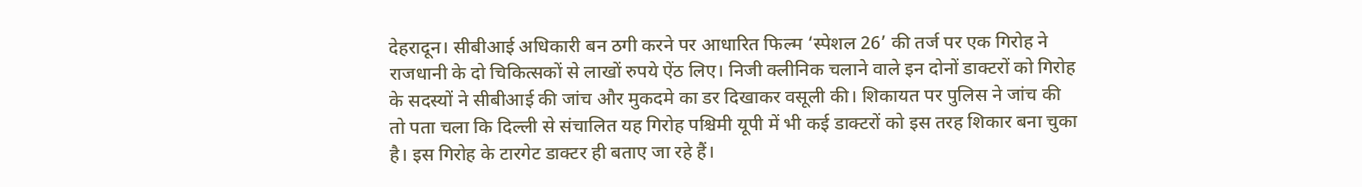देहरादून। सीबीआई अधिकारी बन ठगी करने पर आधारित फिल्म ‘स्पेशल 26’ की तर्ज पर एक गिरोह ने राजधानी के दो चिकित्सकों से लाखों रुपये ऐंठ लिए। निजी क्लीनिक चलाने वाले इन दोनों डाक्टरों को गिरोह के सदस्यों ने सीबीआई की जांच और मुकदमे का डर दिखाकर वसूली की। शिकायत पर पुलिस ने जांच की तो पता चला कि दिल्ली से संचालित यह गिरोह पश्चिमी यूपी में भी कई डाक्टरों को इस तरह शिकार बना चुका है। इस गिरोह के टारगेट डाक्टर ही बताए जा रहे हैं।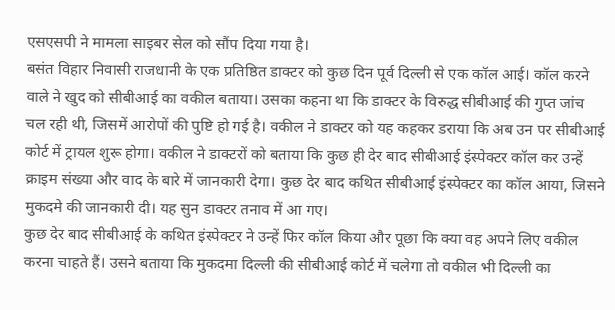एसएसपी ने मामला साइबर सेल को सौंप दिया गया है।
बसंत विहार निवासी राजधानी के एक प्रतिष्ठित डाक्टर को कुछ दिन पूर्व दिल्ली से एक कॉल आई। कॉल करने वाले ने खुद को सीबीआई का वकील बताया। उसका कहना था कि डाक्टर के विरुद्ध सीबीआई की गुप्त जांच चल रही थी, जिसमें आरोपों की पुष्टि हो गई है। वकील ने डाक्टर को यह कहकर डराया कि अब उन पर सीबीआई कोर्ट में ट्रायल शुरू होगा। वकील ने डाक्टरों को बताया कि कुछ ही देर बाद सीबीआई इंस्पेक्टर कॉल कर उन्हें क्राइम संख्या और वाद के बारे में जानकारी देगा। कुछ देर बाद कथित सीबीआई इंस्पेक्टर का कॉल आया, जिसने मुकदमे की जानकारी दी। यह सुन डाक्टर तनाव में आ गए।
कुछ देर बाद सीबीआई के कथित इंस्पेक्टर ने उन्हें फिर कॉल किया और पूछा कि क्या वह अपने लिए वकील करना चाहते हैं। उसने बताया कि मुकदमा दिल्ली की सीबीआई कोर्ट में चलेगा तो वकील भी दिल्ली का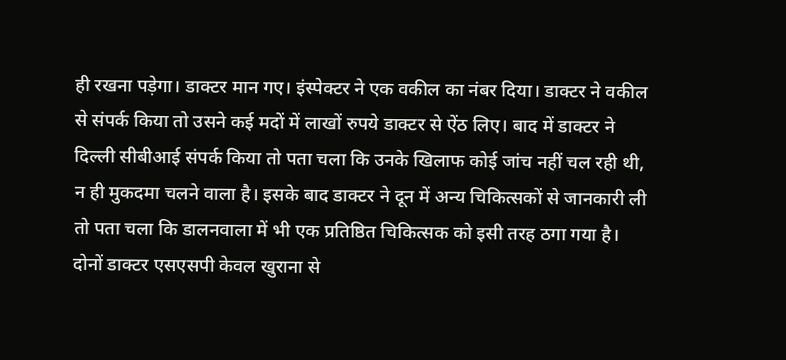ही रखना पड़ेगा। डाक्टर मान गए। इंस्पेक्टर ने एक वकील का नंबर दिया। डाक्टर ने वकील से संपर्क किया तो उसने कई मदों में लाखों रुपये डाक्टर से ऐंठ लिए। बाद में डाक्टर ने दिल्ली सीबीआई संपर्क किया तो पता चला कि उनके खिलाफ कोई जांच नहीं चल रही थी, न ही मुकदमा चलने वाला है। इसके बाद डाक्टर ने दून में अन्य चिकित्सकों से जानकारी ली तो पता चला कि डालनवाला में भी एक प्रतिष्ठित चिकित्सक को इसी तरह ठगा गया है।
दोनों डाक्टर एसएसपी केवल खुराना से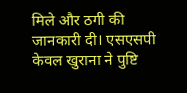मिले और ठगी की जानकारी दी। एसएसपी केवल खुराना ने पुष्टि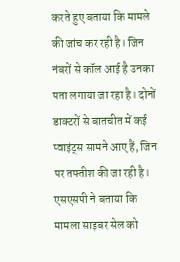करते हुए बताया कि मामले की जांच कर रही है। जिन नंबरों से कॉल आई है उनका पता लगाया जा रहा है। दोनों डाक्टरों से बातचीत में कई प्वाइंट्स सामने आए हैं, जिन पर तफ्तीश की जा रही है। एसएसपी ने बताया कि मामला साइबर सेल को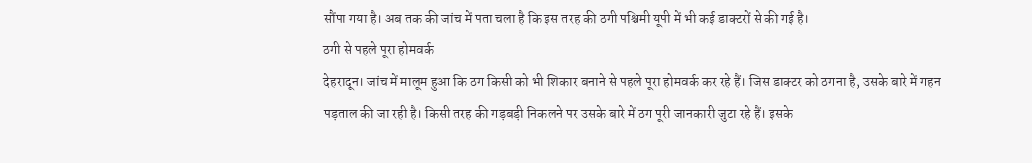सौंपा गया है। अब तक की जांच में पता चला है कि इस तरह की ठगी पश्चिमी यूपी में भी कई डाक्टरों से की गई है।
ठगी से पहले पूरा होमवर्क
देहरादून। जांच में मालूम हुआ कि ठग किसी को भी शिकार बनाने से पहले पूरा होमवर्क कर रहे हैं। जिस डाक्टर को ठगना है, उसके बारे में गहन पड़ताल की जा रही है। किसी तरह की गड़बड़ी निकलने पर उसके बारे में ठग पूरी जानकारी जुटा रहे हैं। इसके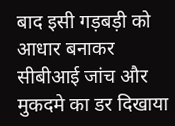बाद इसी गड़बड़ी को आधार बनाकर सीबीआई जांच और मुकदमे का डर दिखाया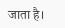जाता है।